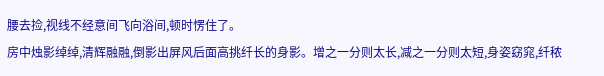腰去捡,视线不经意间飞向浴间,顿时愣住了。
房中烛影绰绰,清辉融融,倒影出屏风后面高挑纤长的身影。增之一分则太长,减之一分则太短,身姿窈窕,纤秾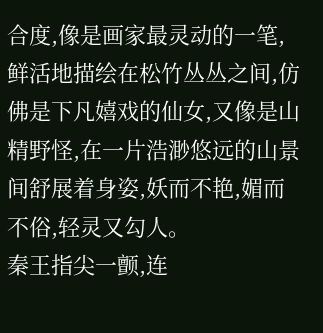合度,像是画家最灵动的一笔,鲜活地描绘在松竹丛丛之间,仿佛是下凡嬉戏的仙女,又像是山精野怪,在一片浩渺悠远的山景间舒展着身姿,妖而不艳,媚而不俗,轻灵又勾人。
秦王指尖一颤,连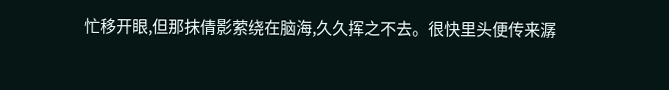忙移开眼,但那抹倩影萦绕在脑海,久久挥之不去。很快里头便传来潺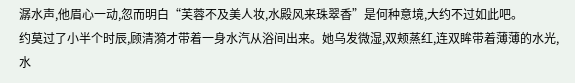潺水声,他眉心一动,忽而明白“芙蓉不及美人妆,水殿风来珠翠香”是何种意境,大约不过如此吧。
约莫过了小半个时辰,顾清漪才带着一身水汽从浴间出来。她乌发微湿,双颊蒸红,连双眸带着薄薄的水光,水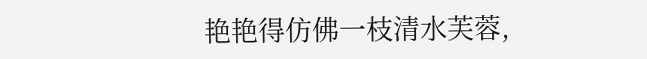艳艳得仿佛一枝清水芙蓉,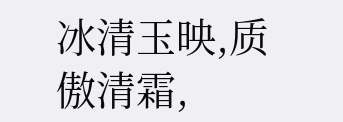冰清玉映,质傲清霜,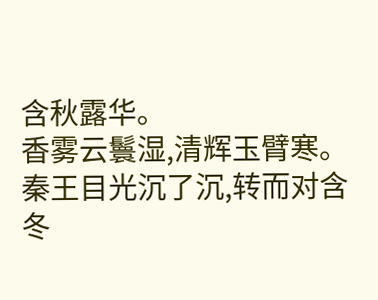含秋露华。
香雾云鬟湿,清辉玉臂寒。
秦王目光沉了沉,转而对含冬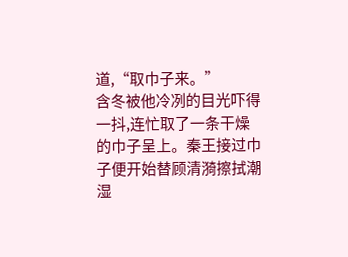道,“取巾子来。”
含冬被他冷冽的目光吓得一抖,连忙取了一条干燥的巾子呈上。秦王接过巾子便开始替顾清漪擦拭潮湿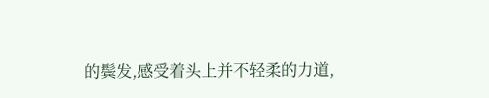的鬓发,感受着头上并不轻柔的力道,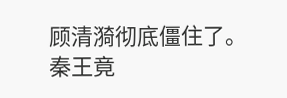顾清漪彻底僵住了。
秦王竟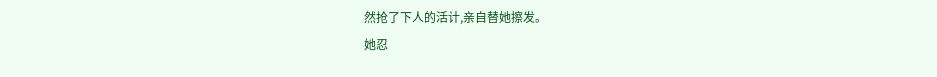然抢了下人的活计,亲自替她擦发。
她忍